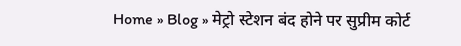Home » Blog » मेट्रो स्टेशन बंद होने पर सुप्रीम कोर्ट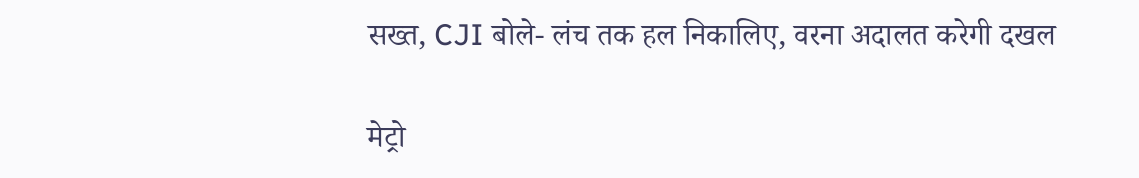सख्त, CJI बोले- लंच तक हल निकालिए, वरना अदालत करेगी दखल

मेट्रो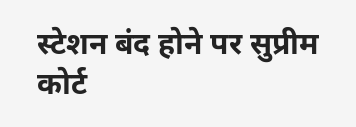स्टेशन बंद होने पर सुप्रीम कोर्ट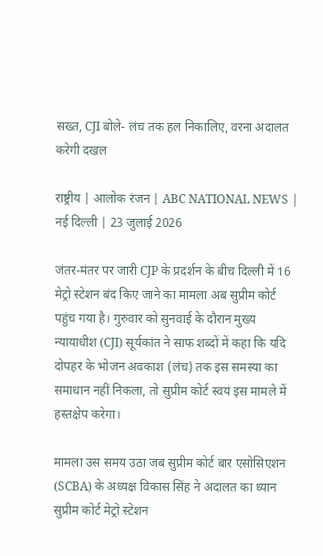सख्त, CJI बोले- लंच तक हल निकालिए, वरना अदालत करेगी दखल

राष्ट्रीय | आलोक रंजन | ABC NATIONAL NEWS | नई दिल्ली | 23 जुलाई 2026

जंतर-मंतर पर जारी CJP के प्रदर्शन के बीच दिल्ली में 16 मेट्रो स्टेशन बंद किए जाने का मामला अब सुप्रीम कोर्ट पहुंच गया है। गुरुवार को सुनवाई के दौरान मुख्य न्यायाधीश (CJI) सूर्यकांत ने साफ शब्दों में कहा कि यदि दोपहर के भोजन अवकाश (लंच) तक इस समस्या का समाधान नहीं निकला, तो सुप्रीम कोर्ट स्वयं इस मामले में हस्तक्षेप करेगा।

मामला उस समय उठा जब सुप्रीम कोर्ट बार एसोसिएशन (SCBA) के अध्यक्ष विकास सिंह ने अदालत का ध्यान सुप्रीम कोर्ट मेट्रो स्टेशन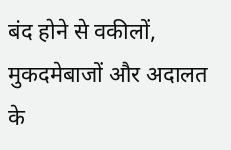बंद होने से वकीलों, मुकदमेबाजों और अदालत के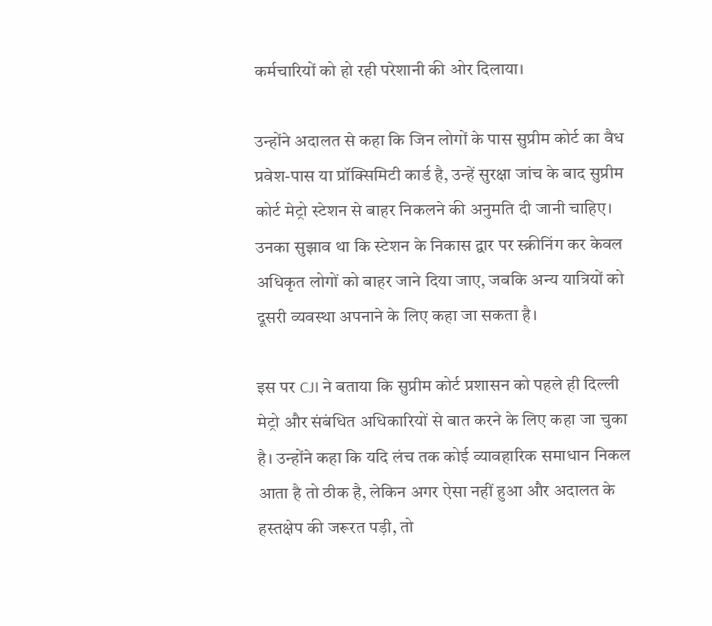कर्मचारियों को हो रही परेशानी की ओर दिलाया।

उन्होंने अदालत से कहा कि जिन लोगों के पास सुप्रीम कोर्ट का वैध प्रवेश-पास या प्रॉक्सिमिटी कार्ड है, उन्हें सुरक्षा जांच के बाद सुप्रीम कोर्ट मेट्रो स्टेशन से बाहर निकलने की अनुमति दी जानी चाहिए। उनका सुझाव था कि स्टेशन के निकास द्वार पर स्क्रीनिंग कर केवल अधिकृत लोगों को बाहर जाने दिया जाए, जबकि अन्य यात्रियों को दूसरी व्यवस्था अपनाने के लिए कहा जा सकता है।

इस पर CJI ने बताया कि सुप्रीम कोर्ट प्रशासन को पहले ही दिल्ली मेट्रो और संबंधित अधिकारियों से बात करने के लिए कहा जा चुका है। उन्होंने कहा कि यदि लंच तक कोई व्यावहारिक समाधान निकल आता है तो ठीक है, लेकिन अगर ऐसा नहीं हुआ और अदालत के हस्तक्षेप की जरूरत पड़ी, तो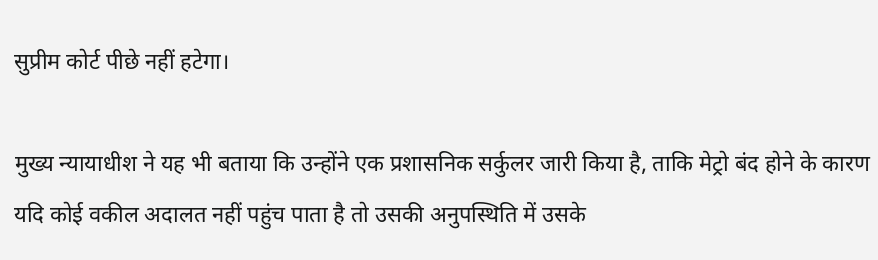सुप्रीम कोर्ट पीछे नहीं हटेगा।

मुख्य न्यायाधीश ने यह भी बताया कि उन्होंने एक प्रशासनिक सर्कुलर जारी किया है, ताकि मेट्रो बंद होने के कारण यदि कोई वकील अदालत नहीं पहुंच पाता है तो उसकी अनुपस्थिति में उसके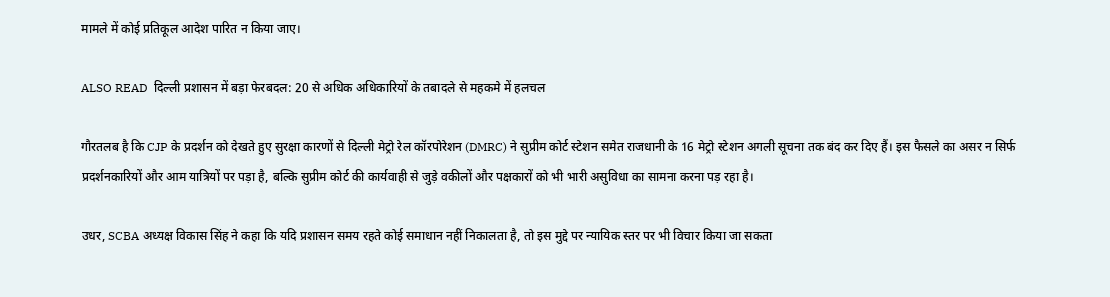मामले में कोई प्रतिकूल आदेश पारित न किया जाए।

ALSO READ  दिल्ली प्रशासन में बड़ा फेरबदल: 20 से अधिक अधिकारियों के तबादले से महकमे में हलचल

गौरतलब है कि CJP के प्रदर्शन को देखते हुए सुरक्षा कारणों से दिल्ली मेट्रो रेल कॉरपोरेशन (DMRC) ने सुप्रीम कोर्ट स्टेशन समेत राजधानी के 16 मेट्रो स्टेशन अगली सूचना तक बंद कर दिए हैं। इस फैसले का असर न सिर्फ प्रदर्शनकारियों और आम यात्रियों पर पड़ा है, बल्कि सुप्रीम कोर्ट की कार्यवाही से जुड़े वकीलों और पक्षकारों को भी भारी असुविधा का सामना करना पड़ रहा है।

उधर, SCBA अध्यक्ष विकास सिंह ने कहा कि यदि प्रशासन समय रहते कोई समाधान नहीं निकालता है, तो इस मुद्दे पर न्यायिक स्तर पर भी विचार किया जा सकता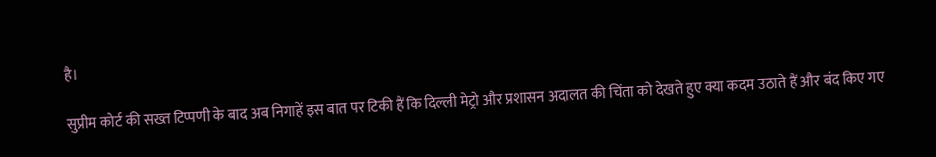है।

सुप्रीम कोर्ट की सख्त टिप्पणी के बाद अब निगाहें इस बात पर टिकी हैं कि दिल्ली मेट्रो और प्रशासन अदालत की चिंता को देखते हुए क्या कदम उठाते हैं और बंद किए गए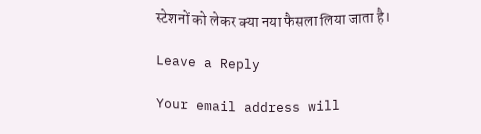स्टेशनों को लेकर क्या नया फैसला लिया जाता है।

Leave a Reply

Your email address will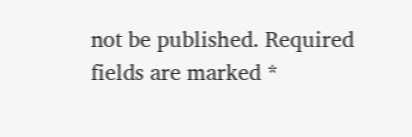not be published. Required fields are marked *